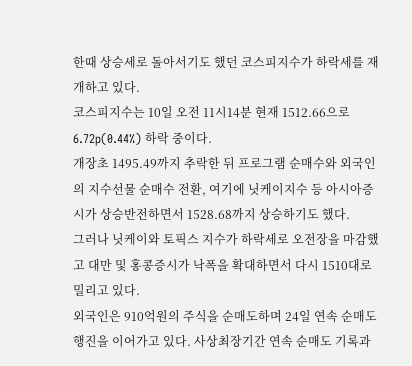한때 상승세로 돌아서기도 했던 코스피지수가 하락세를 재개하고 있다.
코스피지수는 10일 오전 11시14분 현재 1512.66으로 6.72p(0.44%) 하락 중이다.
개장초 1495.49까지 추락한 뒤 프로그램 순매수와 외국인의 지수선물 순매수 전환, 여기에 닛케이지수 등 아시아증시가 상승반전하면서 1528.68까지 상승하기도 했다.
그러나 닛케이와 토픽스 지수가 하락세로 오전장을 마감했고 대만 및 홍콩증시가 낙폭을 확대하면서 다시 1510대로 밀리고 있다.
외국인은 910억원의 주식을 순매도하며 24일 연속 순매도 행진을 이어가고 있다. 사상최장기간 연속 순매도 기록과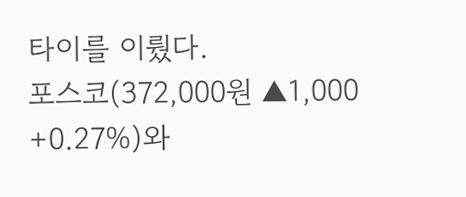타이를 이뤘다.
포스코(372,000원 ▲1,000 +0.27%)와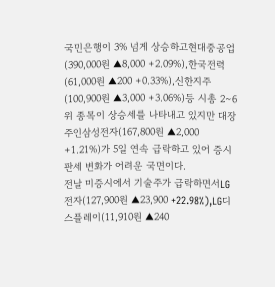국민은행이 3% 넘게 상승하고현대중공업(390,000원 ▲8,000 +2.09%),한국전력(61,000원 ▲200 +0.33%),신한지주(100,900원 ▲3,000 +3.06%)등 시총 2∼6위 종목이 상승세를 나타내고 있지만 대장주인삼성전자(167,800원 ▲2,000 +1.21%)가 5일 연속 급락하고 있어 증시 판세 변화가 어려운 국면이다.
전날 미증시에서 기술주가 급락하면서LG전자(127,900원 ▲23,900 +22.98%),LG디스플레이(11,910원 ▲240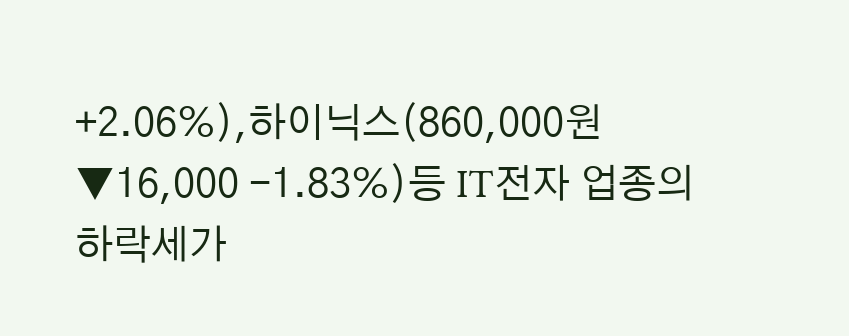+2.06%),하이닉스(860,000원 ▼16,000 -1.83%)등 IT전자 업종의 하락세가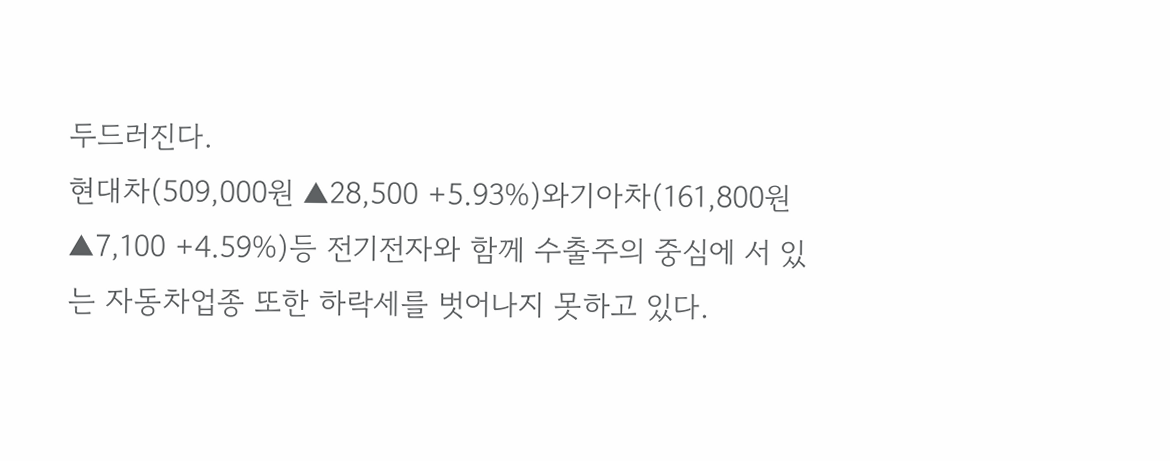두드러진다.
현대차(509,000원 ▲28,500 +5.93%)와기아차(161,800원 ▲7,100 +4.59%)등 전기전자와 함께 수출주의 중심에 서 있는 자동차업종 또한 하락세를 벗어나지 못하고 있다.